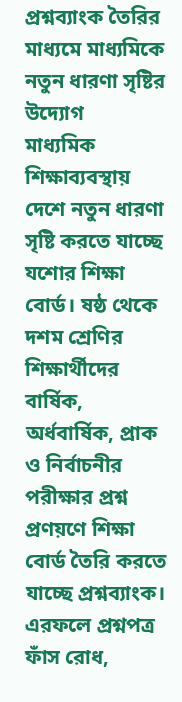প্রশ্নব্যাংক তৈরির মাধ্যমে মাধ্যমিকে নতুন ধারণা সৃষ্টির উদ্যোগ
মাধ্যমিক শিক্ষাব্যবস্থায় দেশে নতুন ধারণা সৃষ্টি করতে যাচ্ছে যশোর শিক্ষা বোর্ড। ষষ্ঠ থেকে দশম শ্রেণির শিক্ষার্থীদের বার্ষিক, অর্ধবার্ষিক, প্রাক ও নির্বাচনীর পরীক্ষার প্রশ্ন প্রণয়ণে শিক্ষা বোর্ড তৈরি করতে যাচ্ছে প্রশ্নব্যাংক।
এরফলে প্রশ্নপত্র ফাঁস রোধ,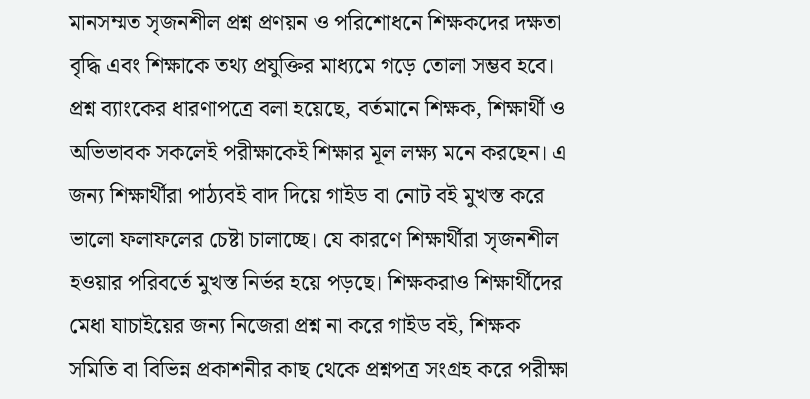মানসম্মত সৃজনশীল প্রশ্ন প্রণয়ন ও পরিশোধনে শিক্ষকদের দক্ষতা বৃদ্ধি এবং শিক্ষাকে তথ্য প্রযুক্তির মাধ্যমে গড়ে তোলা সম্ভব হবে।
প্রশ্ন ব্যাংকের ধারণাপত্রে বলা হয়েছে, বর্তমানে শিক্ষক, শিক্ষার্থী ও অভিভাবক সকলেই পরীক্ষাকেই শিক্ষার মূল লক্ষ্য মনে করছেন। এ জন্য শিক্ষার্থীরা পাঠ্যবই বাদ দিয়ে গাইড বা নোট বই মুখস্ত করে ভালো ফলাফলের চেষ্টা চালাচ্ছে। যে কারণে শিক্ষার্থীরা সৃজনশীল হওয়ার পরিবর্তে মুখস্ত নির্ভর হয়ে পড়ছে। শিক্ষকরাও শিক্ষার্থীদের মেধা যাচাইয়ের জন্য নিজেরা প্রশ্ন না করে গাইড বই, শিক্ষক সমিতি বা বিভিন্ন প্রকাশনীর কাছ থেকে প্রশ্নপত্র সংগ্রহ করে পরীক্ষা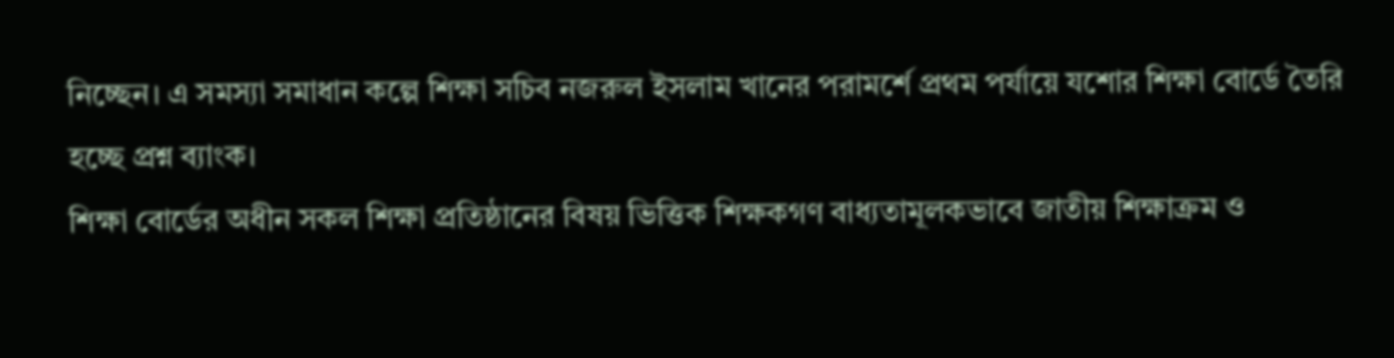নিচ্ছেন। এ সমস্যা সমাধান কল্পে শিক্ষা সচিব নজরুল ইসলাম খানের পরামর্শে প্রথম পর্যায়ে যশোর শিক্ষা বোর্ডে তৈরি হচ্ছে প্রশ্ন ব্যাংক।
শিক্ষা বোর্ডের অধীন সকল শিক্ষা প্রতিষ্ঠানের বিষয় ভিত্তিক শিক্ষকগণ বাধ্যতামূলকভাবে জাতীয় শিক্ষাক্রম ও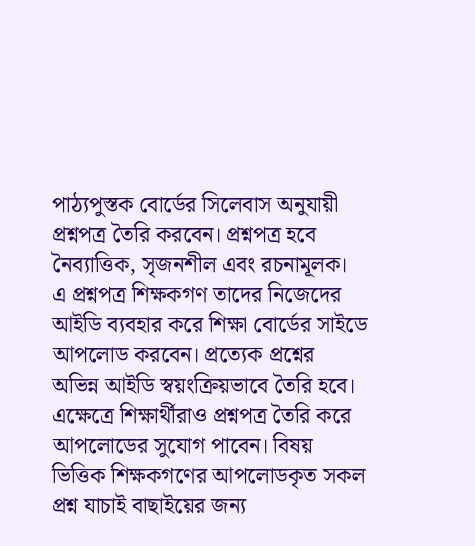পাঠ্যপুস্তক বোর্ডের সিলেবাস অনুযায়ী প্রশ্নপত্র তৈরি করবেন। প্রশ্নপত্র হবে নৈব্যাত্তিক, সৃজনশীল এবং রচনামূলক। এ প্রশ্নপত্র শিক্ষকগণ তাদের নিজেদের আইডি ব্যবহার করে শিক্ষা বোর্ডের সাইডে আপলোড করবেন। প্রত্যেক প্রশ্নের অভিন্ন আইডি স্বয়ংক্রিয়ভাবে তৈরি হবে। এক্ষেত্রে শিক্ষার্থীরাও প্রশ্নপত্র তৈরি করে আপলোডের সুযোগ পাবেন। বিষয় ভিত্তিক শিক্ষকগণের আপলোডকৃত সকল প্রশ্ন যাচাই বাছাইয়ের জন্য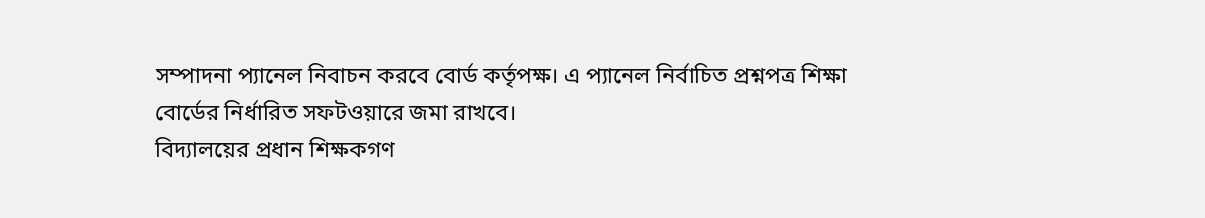সম্পাদনা প্যানেল নিবাচন করবে বোর্ড কর্তৃপক্ষ। এ প্যানেল নির্বাচিত প্রশ্নপত্র শিক্ষা বোর্ডের নির্ধারিত সফটওয়ারে জমা রাখবে।
বিদ্যালয়ের প্রধান শিক্ষকগণ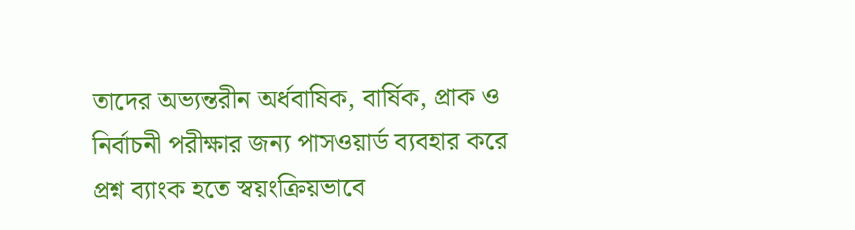তাদের অভ্যন্তরীন অর্ধবাষিক, বার্ষিক, প্রাক ও নির্বাচনী পরীক্ষার জন্য পাসওয়ার্ড ব্যবহার করে প্রশ্ন ব্যাংক হতে স্বয়ংক্রিয়ভাবে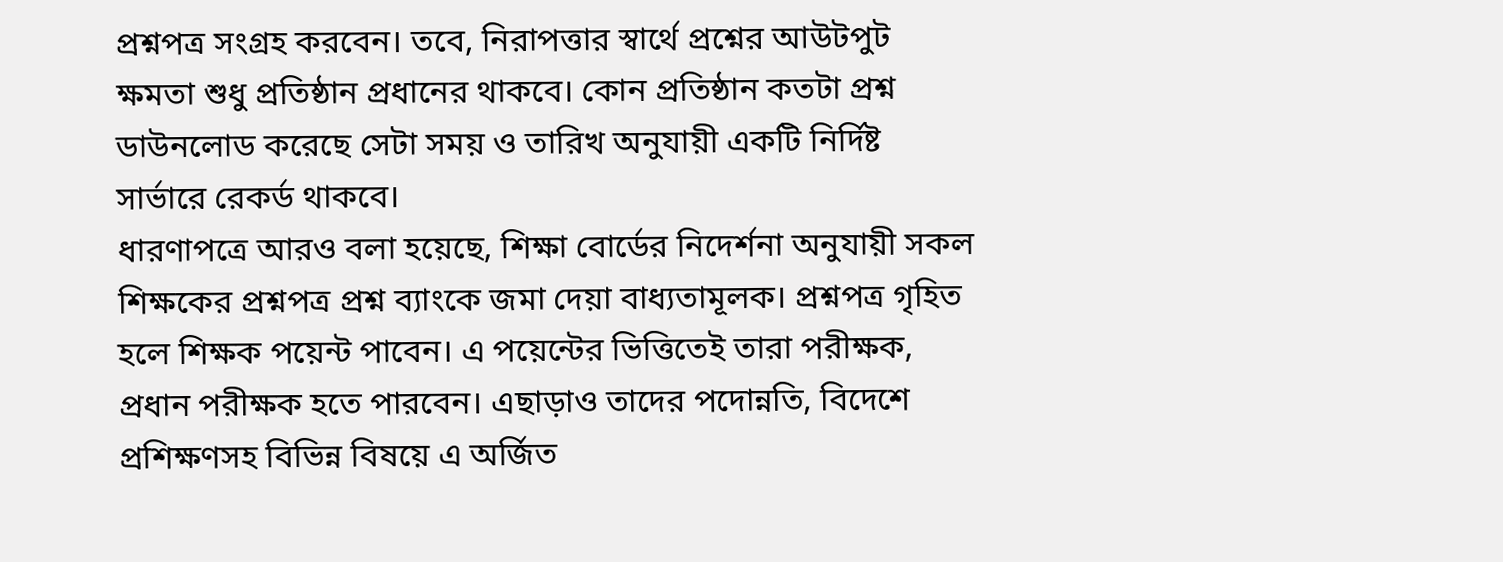প্রশ্নপত্র সংগ্রহ করবেন। তবে, নিরাপত্তার স্বার্থে প্রশ্নের আউটপুট ক্ষমতা শুধু প্রতিষ্ঠান প্রধানের থাকবে। কোন প্রতিষ্ঠান কতটা প্রশ্ন ডাউনলোড করেছে সেটা সময় ও তারিখ অনুযায়ী একটি নির্দিষ্ট সার্ভারে রেকর্ড থাকবে।
ধারণাপত্রে আরও বলা হয়েছে, শিক্ষা বোর্ডের নিদের্শনা অনুযায়ী সকল শিক্ষকের প্রশ্নপত্র প্রশ্ন ব্যাংকে জমা দেয়া বাধ্যতামূলক। প্রশ্নপত্র গৃহিত হলে শিক্ষক পয়েন্ট পাবেন। এ পয়েন্টের ভিত্তিতেই তারা পরীক্ষক, প্রধান পরীক্ষক হতে পারবেন। এছাড়াও তাদের পদোন্নতি, বিদেশে প্রশিক্ষণসহ বিভিন্ন বিষয়ে এ অর্জিত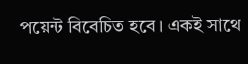পয়েন্ট বিবেচিত হবে। একই সাথে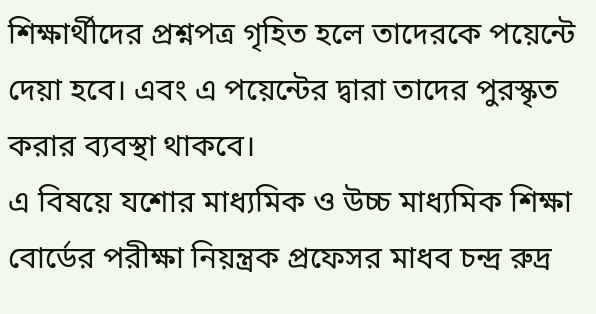শিক্ষার্থীদের প্রশ্নপত্র গৃহিত হলে তাদেরকে পয়েন্টে দেয়া হবে। এবং এ পয়েন্টের দ্বারা তাদের পুরস্কৃত করার ব্যবস্থা থাকবে।
এ বিষয়ে যশোর মাধ্যমিক ও উচ্চ মাধ্যমিক শিক্ষা বোর্ডের পরীক্ষা নিয়ন্ত্রক প্রফেসর মাধব চন্দ্র রুদ্র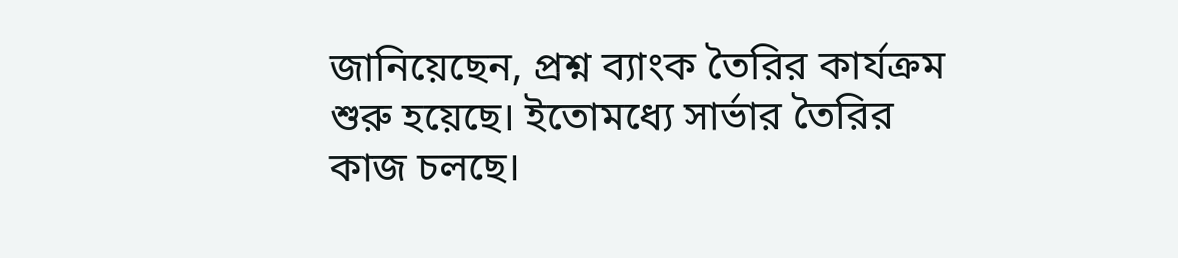জানিয়েছেন, প্রশ্ন ব্যাংক তৈরির কার্যক্রম শুরু হয়েছে। ইতোমধ্যে সার্ভার তৈরির কাজ চলছে।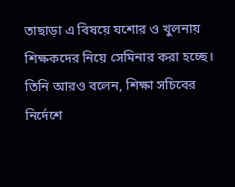তাছাড়া এ বিষয়ে যশোর ও খুলনায় শিক্ষকদের নিয়ে সেমিনার করা হচ্ছে।
তিনি আরও বলেন, শিক্ষা সচিবের নির্দেশে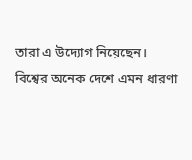তারা এ উদ্যোগ নিয়েছেন। বিশ্বের অনেক দেশে এমন ধারণা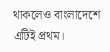থাকলেও বাংলাদেশে এটিই প্রথম।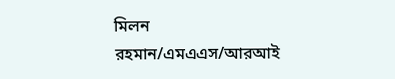মিলন রহমান/এমএএস/আরআই